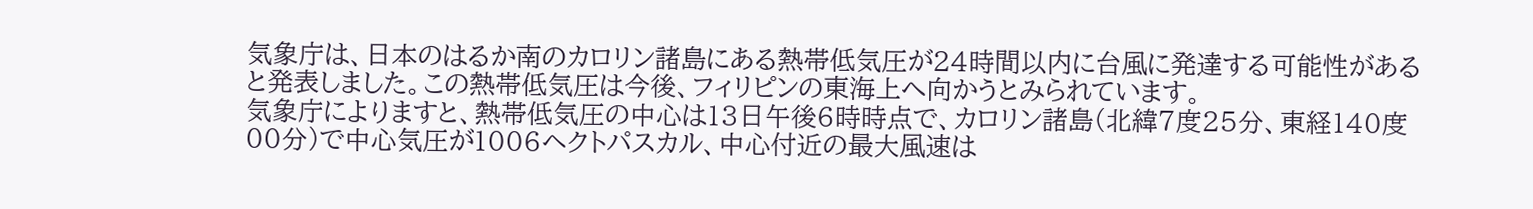気象庁は、日本のはるか南のカロリン諸島にある熱帯低気圧が24時間以内に台風に発達する可能性があると発表しました。この熱帯低気圧は今後、フィリピンの東海上へ向かうとみられています。
気象庁によりますと、熱帯低気圧の中心は13日午後6時時点で、カロリン諸島(北緯7度25分、東経140度00分)で中心気圧が1006ヘクトパスカル、中心付近の最大風速は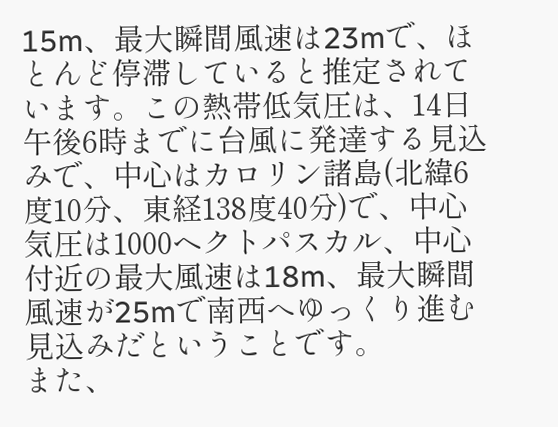15m、最大瞬間風速は23mで、ほとんど停滞していると推定されています。この熱帯低気圧は、14日午後6時までに台風に発達する見込みで、中心はカロリン諸島(北緯6度10分、東経138度40分)で、中心気圧は1000ヘクトパスカル、中心付近の最大風速は18m、最大瞬間風速が25mで南西へゆっくり進む見込みだということです。
また、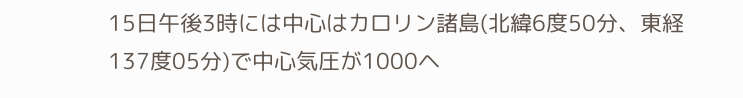15日午後3時には中心はカロリン諸島(北緯6度50分、東経137度05分)で中心気圧が1000ヘ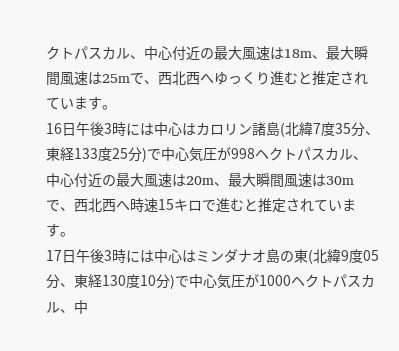クトパスカル、中心付近の最大風速は18m、最大瞬間風速は25mで、西北西へゆっくり進むと推定されています。
16日午後3時には中心はカロリン諸島(北緯7度35分、東経133度25分)で中心気圧が998ヘクトパスカル、中心付近の最大風速は20m、最大瞬間風速は30mで、西北西へ時速15キロで進むと推定されています。
17日午後3時には中心はミンダナオ島の東(北緯9度05分、東経130度10分)で中心気圧が1000ヘクトパスカル、中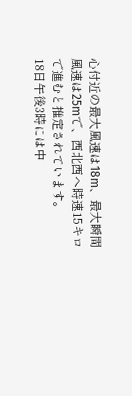心付近の最大風速は18m、最大瞬間風速は25mで、西北西へ時速15キロで進むと推定されています。
18日午後3時には中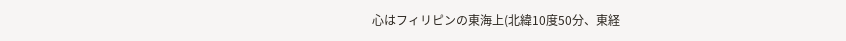心はフィリピンの東海上(北緯10度50分、東経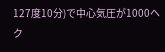127度10分)で中心気圧が1000ヘク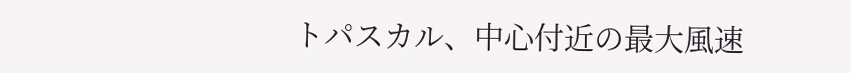トパスカル、中心付近の最大風速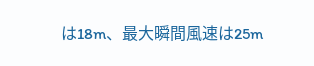は18m、最大瞬間風速は25m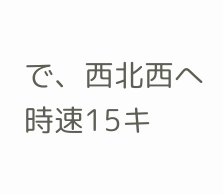で、西北西へ時速15キ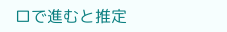ロで進むと推定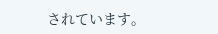されています。